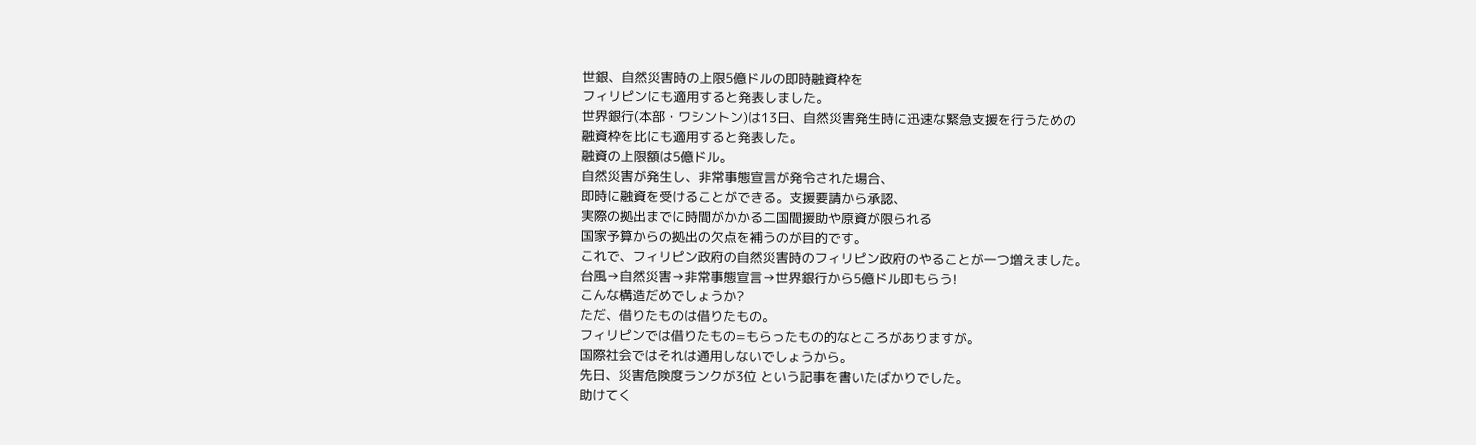世銀、自然災害時の上限5億ドルの即時融資枠を
フィリピンにも適用すると発表しました。
世界銀行(本部・ワシントン)は13日、自然災害発生時に迅速な緊急支援を行うための
融資枠を比にも適用すると発表した。
融資の上限額は5億ドル。
自然災害が発生し、非常事態宣言が発令された場合、
即時に融資を受けることができる。支援要請から承認、
実際の拠出までに時間がかかる二国間援助や原資が限られる
国家予算からの拠出の欠点を補うのが目的です。
これで、フィリピン政府の自然災害時のフィリピン政府のやることが一つ増えました。
台風→自然災害→非常事態宣言→世界銀行から5億ドル即もらう!
こんな構造だめでしょうか?
ただ、借りたものは借りたもの。
フィリピンでは借りたもの=もらったもの的なところがありますが。
国際社会ではそれは通用しないでしょうから。
先日、災害危険度ランクが3位 という記事を書いたばかりでした。
助けてく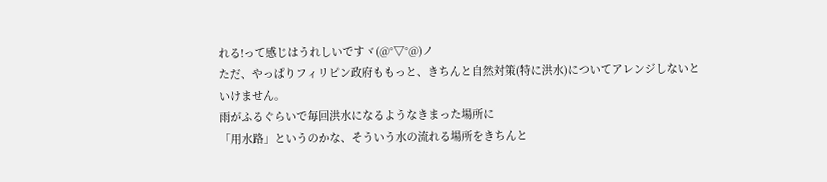れる!って感じはうれしいですヾ(@°▽°@)ノ
ただ、やっぱりフィリピン政府ももっと、きちんと自然対策(特に洪水)についてアレンジしないと
いけません。
雨がふるぐらいで毎回洪水になるようなきまった場所に
「用水路」というのかな、そういう水の流れる場所をきちんと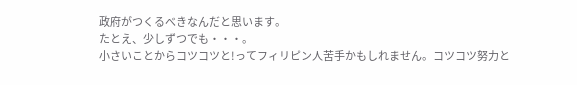政府がつくるべきなんだと思います。
たとえ、少しずつでも・・・。
小さいことからコツコツと!ってフィリピン人苦手かもしれません。コツコツ努力と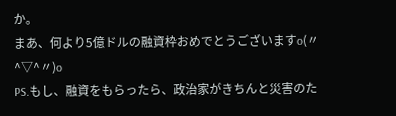か。
まあ、何より5億ドルの融資枠おめでとうございますo(〃^▽^〃)o
PS.もし、融資をもらったら、政治家がきちんと災害のた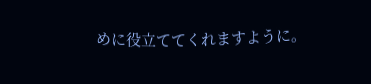めに役立ててくれますように。